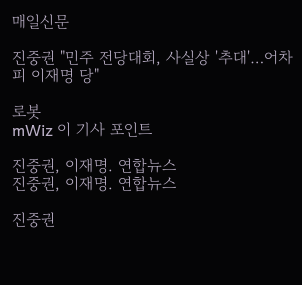매일신문

진중권 "민주 전당대회, 사실상 '추대'…어차피 이재명 당"

로봇
mWiz 이 기사 포인트

진중권, 이재명. 연합뉴스
진중권, 이재명. 연합뉴스

진중권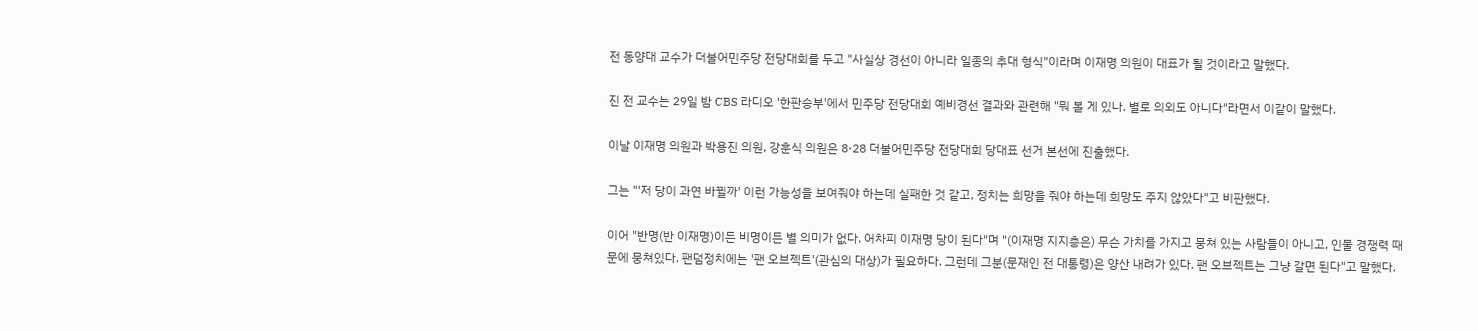전 동양대 교수가 더불어민주당 전당대회를 두고 "사실상 경선이 아니라 일종의 추대 형식"이라며 이재명 의원이 대표가 될 것이라고 말했다.

진 전 교수는 29일 밤 CBS 라디오 '한판승부'에서 민주당 전당대회 예비경선 결과와 관련해 "뭐 볼 게 있나. 별로 의외도 아니다"라면서 이같이 말했다.

이날 이재명 의원과 박용진 의원, 강훈식 의원은 8·28 더불어민주당 전당대회 당대표 선거 본선에 진출했다.

그는 "'저 당이 과연 바뀔까' 이런 가능성을 보여줘야 하는데 실패한 것 같고, 정치는 희망을 줘야 하는데 희망도 주지 않았다"고 비판했다.

이어 "반명(반 이재명)이든 비명이든 별 의미가 없다. 어차피 이재명 당이 된다"며 "(이재명 지지층은) 무슨 가치를 가지고 뭉쳐 있는 사람들이 아니고, 인물 경쟁력 때문에 뭉쳐있다. 팬덤정치에는 '팬 오브젝트'(관심의 대상)가 필요하다. 그런데 그분(문재인 전 대통령)은 양산 내려가 있다. 팬 오브젝트는 그냥 갈면 된다"고 말했다.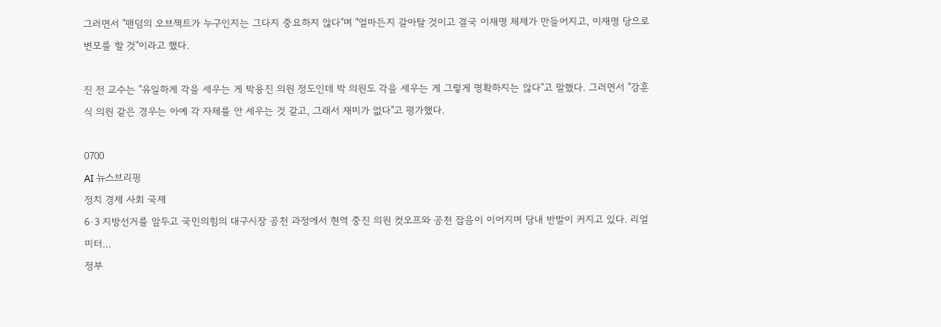그러면서 "팬덤의 오브젝트가 누구인지는 그다지 중요하지 않다"며 "얼마든지 갈아탈 것이고 결국 이재명 체제가 만들어지고, 이재명 당으로 변모를 할 것"이라고 했다.

진 전 교수는 "유일하게 각을 세우는 게 박용진 의원 정도인데 박 의원도 각을 세우는 게 그렇게 명확하지는 않다"고 말했다. 그러면서 "강훈식 의원 같은 경우는 아예 각 자체를 안 세우는 것 같고, 그래서 재미가 없다"고 평가했다.

0700
AI 뉴스브리핑
정치 경제 사회 국제
6·3 지방선거를 앞두고 국민의힘의 대구시장 공천 과정에서 현역 중진 의원 컷오프와 공천 잡음이 이어지며 당내 반발이 커지고 있다. 리얼미터...
정부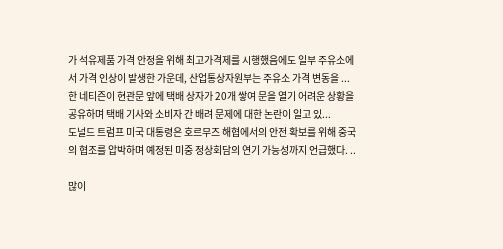가 석유제품 가격 안정을 위해 최고가격제를 시행했음에도 일부 주유소에서 가격 인상이 발생한 가운데, 산업통상자원부는 주유소 가격 변동을 ...
한 네티즌이 현관문 앞에 택배 상자가 20개 쌓여 문을 열기 어려운 상황을 공유하며 택배 기사와 소비자 간 배려 문제에 대한 논란이 일고 있...
도널드 트럼프 미국 대통령은 호르무즈 해협에서의 안전 확보를 위해 중국의 협조를 압박하며 예정된 미중 정상회담의 연기 가능성까지 언급했다. ..

많이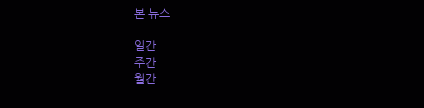본 뉴스

일간
주간
월간